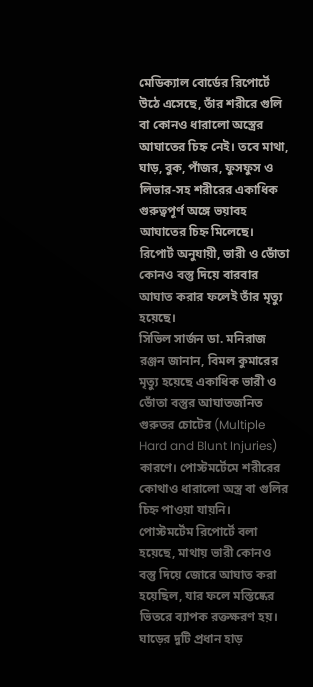মেডিক্যাল বোর্ডের রিপোর্টে উঠে এসেছে, তাঁর শরীরে গুলি বা কোনও ধারালো অস্ত্রের আঘাতের চিহ্ন নেই। তবে মাথা, ঘাড়, বুক, পাঁজর, ফুসফুস ও লিভার-সহ শরীরের একাধিক গুরুত্বপূর্ণ অঙ্গে ভয়াবহ আঘাতের চিহ্ন মিলেছে। রিপোর্ট অনুযায়ী, ভারী ও ভোঁতা কোনও বস্তু দিয়ে বারবার আঘাত করার ফলেই তাঁর মৃত্যু হয়েছে।
সিভিল সার্জন ডা. মনিরাজ রঞ্জন জানান, বিমল কুমারের মৃত্যু হয়েছে একাধিক ভারী ও ভোঁতা বস্তুর আঘাতজনিত গুরুতর চোটের (Multiple Hard and Blunt Injuries) কারণে। পোস্টমর্টেমে শরীরের কোথাও ধারালো অস্ত্র বা গুলির চিহ্ন পাওয়া যায়নি।
পোস্টমর্টেম রিপোর্টে বলা হয়েছে, মাথায় ভারী কোনও বস্তু দিয়ে জোরে আঘাত করা হয়েছিল, যার ফলে মস্তিষ্কের ভিতরে ব্যাপক রক্তক্ষরণ হয়। ঘাড়ের দুটি প্রধান হাড়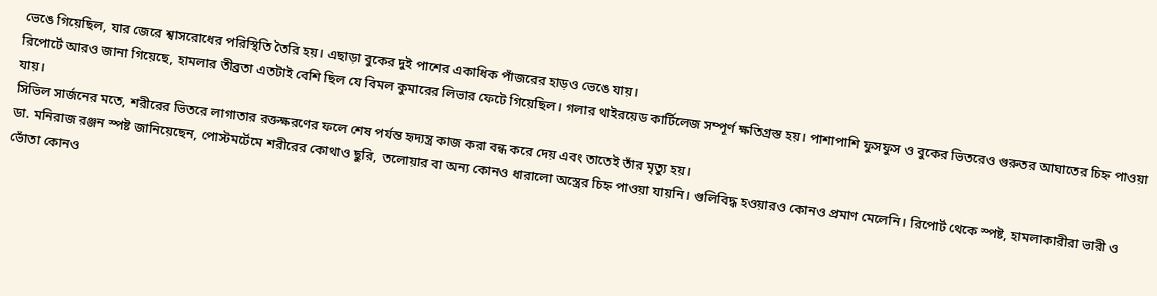ভেঙে গিয়েছিল, যার জেরে শ্বাসরোধের পরিস্থিতি তৈরি হয়। এছাড়া বুকের দুই পাশের একাধিক পাঁজরের হাড়ও ভেঙে যায়।
রিপোর্টে আরও জানা গিয়েছে, হামলার তীব্রতা এতটাই বেশি ছিল যে বিমল কুমারের লিভার ফেটে গিয়েছিল। গলার থাইরয়েড কার্টিলেজ সম্পূর্ণ ক্ষতিগ্রস্ত হয়। পাশাপাশি ফুসফুস ও বুকের ভিতরেও গুরুতর আঘাতের চিহ্ন পাওয়া যায়।
সিভিল সার্জনের মতে, শরীরের ভিতরে লাগাতার রক্তক্ষরণের ফলে শেষ পর্যন্ত হৃদ্যন্ত্র কাজ করা বন্ধ করে দেয় এবং তাতেই তাঁর মৃত্যু হয়।
ডা. মনিরাজ রঞ্জন স্পষ্ট জানিয়েছেন, পোস্টমর্টেমে শরীরের কোথাও ছুরি, তলোয়ার বা অন্য কোনও ধারালো অস্ত্রের চিহ্ন পাওয়া যায়নি। গুলিবিদ্ধ হওয়ারও কোনও প্রমাণ মেলেনি। রিপোর্ট থেকে স্পষ্ট, হামলাকারীরা ভারী ও ভোঁতা কোনও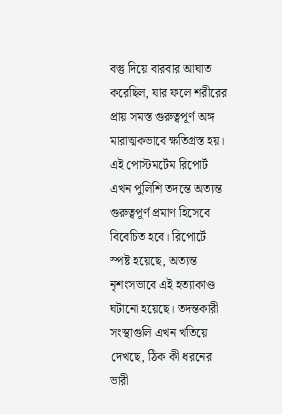বস্তু দিয়ে বারবার আঘাত করেছিল, যার ফলে শরীরের প্রায় সমস্ত গুরুত্বপূর্ণ অঙ্গ মারাত্মকভাবে ক্ষতিগ্রস্ত হয়।
এই পোস্টমর্টেম রিপোর্ট এখন পুলিশি তদন্তে অত্যন্ত গুরুত্বপূর্ণ প্রমাণ হিসেবে বিবেচিত হবে। রিপোর্টে স্পষ্ট হয়েছে, অত্যন্ত নৃশংসভাবে এই হত্যাকাণ্ড ঘটানো হয়েছে। তদন্তকারী সংস্থাগুলি এখন খতিয়ে দেখছে, ঠিক কী ধরনের ভারী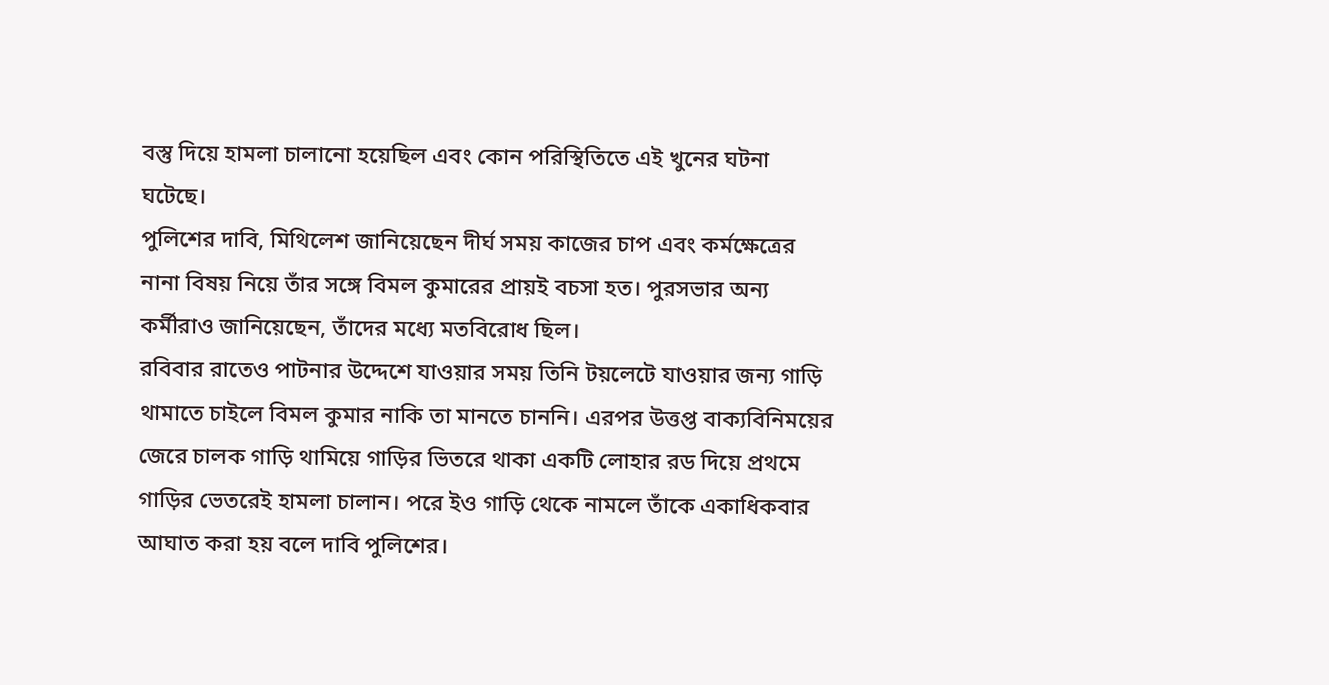বস্তু দিয়ে হামলা চালানো হয়েছিল এবং কোন পরিস্থিতিতে এই খুনের ঘটনা ঘটেছে।
পুলিশের দাবি, মিথিলেশ জানিয়েছেন দীর্ঘ সময় কাজের চাপ এবং কর্মক্ষেত্রের নানা বিষয় নিয়ে তাঁর সঙ্গে বিমল কুমারের প্রায়ই বচসা হত। পুরসভার অন্য কর্মীরাও জানিয়েছেন, তাঁদের মধ্যে মতবিরোধ ছিল।
রবিবার রাতেও পাটনার উদ্দেশে যাওয়ার সময় তিনি টয়লেটে যাওয়ার জন্য গাড়ি থামাতে চাইলে বিমল কুমার নাকি তা মানতে চাননি। এরপর উত্তপ্ত বাক্যবিনিময়ের জেরে চালক গাড়ি থামিয়ে গাড়ির ভিতরে থাকা একটি লোহার রড দিয়ে প্রথমে গাড়ির ভেতরেই হামলা চালান। পরে ইও গাড়ি থেকে নামলে তাঁকে একাধিকবার আঘাত করা হয় বলে দাবি পুলিশের।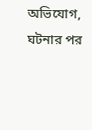অভিযোগ, ঘটনার পর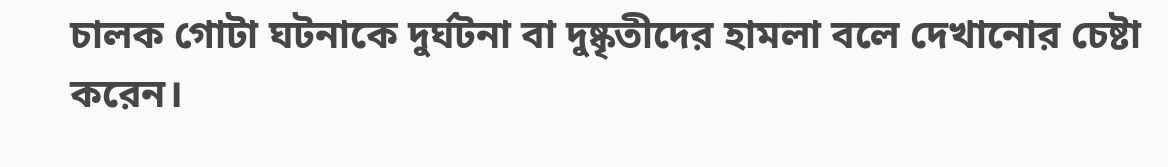চালক গোটা ঘটনাকে দুর্ঘটনা বা দুষ্কৃতীদের হামলা বলে দেখানোর চেষ্টা করেন।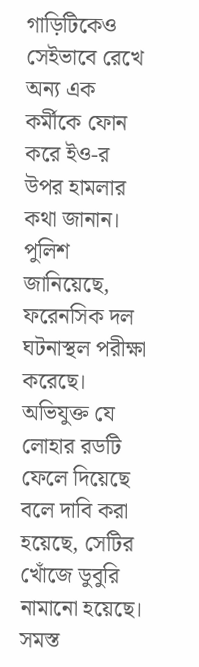গাড়িটিকেও সেইভাবে রেখে অন্য এক কর্মীকে ফোন করে ইও-র উপর হামলার কথা জানান।
পুলিশ জানিয়েছে, ফরেনসিক দল ঘটনাস্থল পরীক্ষা করেছে। অভিযুক্ত যে লোহার রডটি ফেলে দিয়েছে বলে দাবি করা হয়েছে, সেটির খোঁজে ডুবুরি নামানো হয়েছে। সমস্ত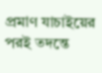প্রমাণ যাচাইয়ের পরই তদন্তে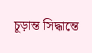চূড়ান্ত সিদ্ধান্তে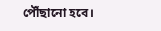পৌঁছানো হবে।